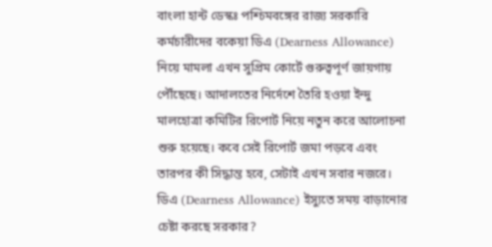বাংলা হান্ট ডেস্কঃ পশ্চিমবঙ্গের রাজ্য সরকারি কর্মচারীদের বকেয়া ডিএ (Dearness Allowance) নিয়ে মামলা এখন সুপ্রিম কোর্টে গুরুত্বপূর্ণ জায়গায় পৌঁছেছে। আদালতের নির্দেশে তৈরি হওয়া ইন্দু মালহোত্রা কমিটির রিপোর্ট নিয়ে নতুন করে আলোচনা শুরু হয়েছে। কবে সেই রিপোর্ট জমা পড়বে এবং তারপর কী সিদ্ধান্ত হবে, সেটাই এখন সবার নজরে।
ডিএ (Dearness Allowance) ইস্যুতে সময় বাড়ানোর চেষ্টা করছে সরকার?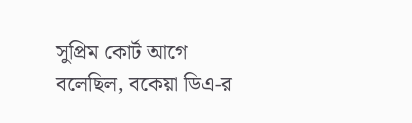সুপ্রিম কোর্ট আগে বলেছিল, বকেয়া ডিএ-র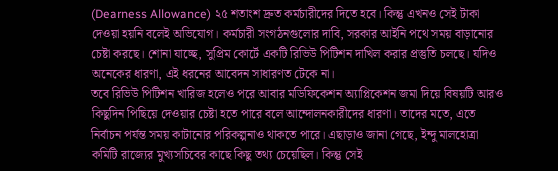(Dearness Allowance) ২৫ শতাংশ দ্রুত কর্মচারীদের দিতে হবে। কিন্তু এখনও সেই টাকা দেওয়া হয়নি বলেই অভিযোগ। কর্মচারী সংগঠনগুলোর দাবি, সরকার আইনি পথে সময় বাড়ানোর চেষ্টা করছে। শোনা যাচ্ছে, সুপ্রিম কোর্টে একটি রিভিউ পিটিশন দাখিল করার প্রস্তুতি চলছে। যদিও অনেকের ধারণা, এই ধরনের আবেদন সাধারণত টেকে না।
তবে রিভিউ পিটিশন খারিজ হলেও পরে আবার মডিফিকেশন অ্যাপ্লিকেশন জমা দিয়ে বিষয়টি আরও কিছুদিন পিছিয়ে দেওয়ার চেষ্টা হতে পারে বলে আন্দোলনকারীদের ধারণা। তাদের মতে, এতে নির্বাচন পর্যন্ত সময় কাটানোর পরিকল্পনাও থাকতে পারে। এছাড়াও জানা গেছে, ইন্দু মালহোত্রা কমিটি রাজ্যের মুখ্যসচিবের কাছে কিছু তথ্য চেয়েছিল। কিন্তু সেই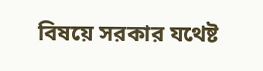বিষয়ে সরকার যথেষ্ট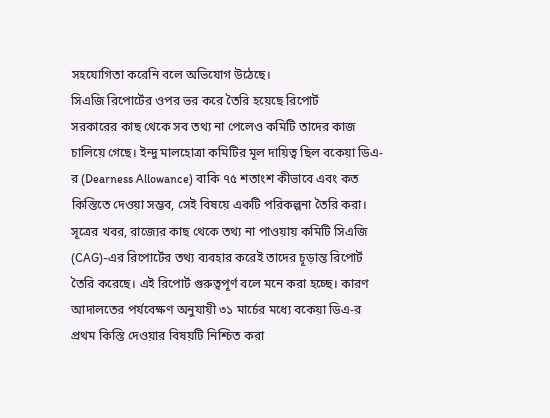সহযোগিতা করেনি বলে অভিযোগ উঠেছে।
সিএজি রিপোর্টের ওপর ভর করে তৈরি হয়েছে রিপোর্ট
সরকারের কাছ থেকে সব তথ্য না পেলেও কমিটি তাদের কাজ চালিয়ে গেছে। ইন্দু মালহোত্রা কমিটির মূল দায়িত্ব ছিল বকেয়া ডিএ-র (Dearness Allowance) বাকি ৭৫ শতাংশ কীভাবে এবং কত কিস্তিতে দেওয়া সম্ভব, সেই বিষয়ে একটি পরিকল্পনা তৈরি করা।
সূত্রের খবর, রাজ্যের কাছ থেকে তথ্য না পাওয়ায় কমিটি সিএজি (CAG)-এর রিপোর্টের তথ্য ব্যবহার করেই তাদের চূড়ান্ত রিপোর্ট তৈরি করেছে। এই রিপোর্ট গুরুত্বপূর্ণ বলে মনে করা হচ্ছে। কারণ আদালতের পর্যবেক্ষণ অনুযায়ী ৩১ মার্চের মধ্যে বকেয়া ডিএ-র প্রথম কিস্তি দেওয়ার বিষয়টি নিশ্চিত করা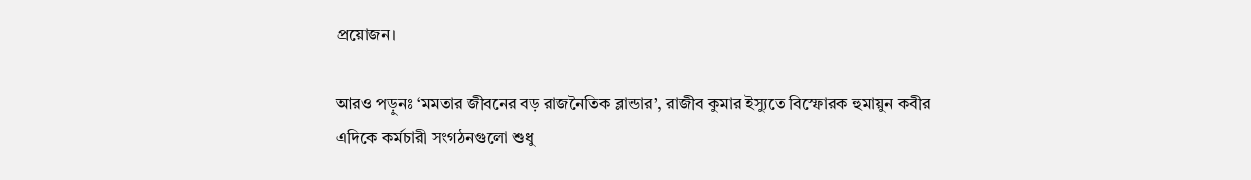প্রয়োজন।

আরও পড়ুনঃ ‘মমতার জীবনের বড় রাজনৈতিক ব্লান্ডার’, রাজীব কুমার ইস্যুতে বিস্ফোরক হুমায়ুন কবীর
এদিকে কর্মচারী সংগঠনগুলো শুধু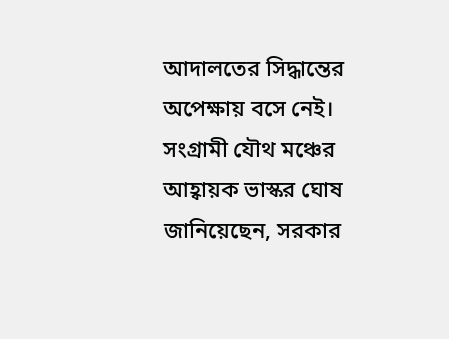আদালতের সিদ্ধান্তের অপেক্ষায় বসে নেই। সংগ্রামী যৌথ মঞ্চের আহ্বায়ক ভাস্কর ঘোষ জানিয়েছেন, সরকার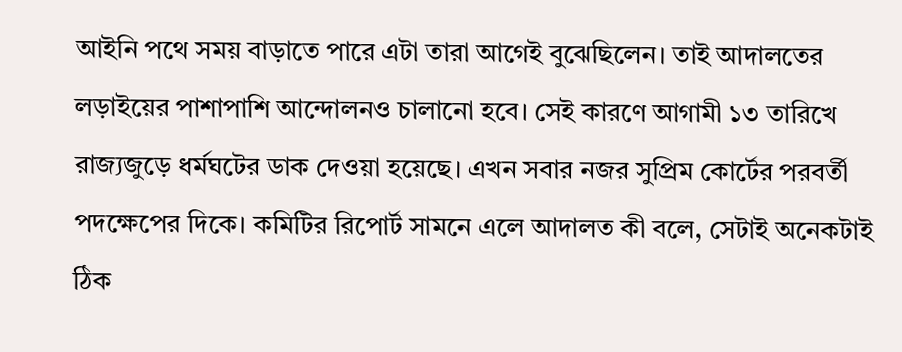আইনি পথে সময় বাড়াতে পারে এটা তারা আগেই বুঝেছিলেন। তাই আদালতের লড়াইয়ের পাশাপাশি আন্দোলনও চালানো হবে। সেই কারণে আগামী ১৩ তারিখে রাজ্যজুড়ে ধর্মঘটের ডাক দেওয়া হয়েছে। এখন সবার নজর সুপ্রিম কোর্টের পরবর্তী পদক্ষেপের দিকে। কমিটির রিপোর্ট সামনে এলে আদালত কী বলে, সেটাই অনেকটাই ঠিক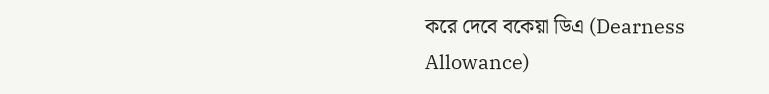করে দেবে বকেয়া ডিএ (Dearness Allowance)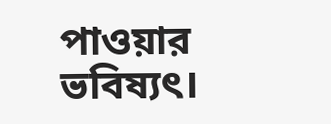পাওয়ার ভবিষ্যৎ।